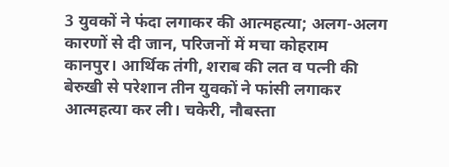3 युवकों ने फंदा लगाकर की आत्महत्या; अलग-अलग कारणों से दी जान, परिजनों में मचा कोहराम
कानपुर। आर्थिक तंगी, शराब की लत व पत्नी की बेरुखी से परेशान तीन युवकों ने फांसी लगाकर आत्महत्या कर ली। चकेरी, नौबस्ता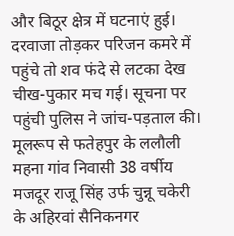और बिठूर क्षेत्र में घटनाएं हुई। दरवाजा तोड़कर परिजन कमरे में पहुंचे तो शव फंदे से लटका देख चीख-पुकार मच गई। सूचना पर पहुंची पुलिस ने जांच-पड़ताल की। मूलरूप से फतेहपुर के ललौली महना गांव निवासी 38 वर्षीय मजदूर राजू सिंह उर्फ चुन्नू चकेरी के अहिरवां सैनिकनगर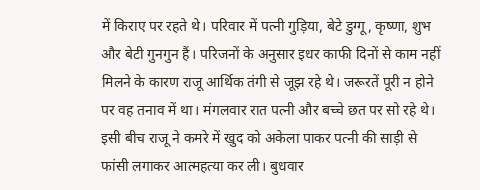में किराए पर रहते थे। परिवार में पत्नी गुड़िया, बेटे डुग्गू, कृष्णा, शुभ और बेटी गुनगुन हैं। परिजनों के अनुसार इधर काफी दिनों से काम नहीं मिलने के कारण राजू आर्थिक तंगी से जूझ रहे थे। जरूरतें पूरी न होने पर वह तनाव में था। मंगलवार रात पत्नी और बच्चे छत पर सो रहे थे।
इसी बीच राजू ने कमरे में खुद को अकेला पाकर पत्नी की साड़ी से फांसी लगाकर आत्महत्या कर ली। बुधवार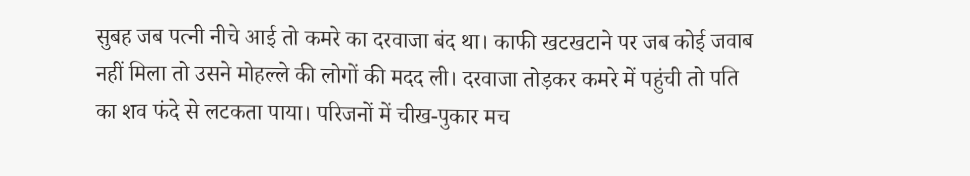सुबह जब पत्नी नीचे आई तो कमरे का दरवाजा बंद था। काफी खटखटाने पर जब कोई जवाब नहीं मिला तो उसने मोहल्ले की लोगों की मदद ली। दरवाजा तोड़कर कमरे में पहुंची तो पति का शव फंदे से लटकता पाया। परिजनों में चीख-पुकार मच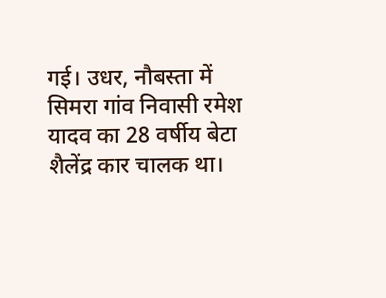गई। उधर, नौबस्ता में सिमरा गांव निवासी रमेश यादव का 28 वर्षीय बेटा शैलेंद्र कार चालक था।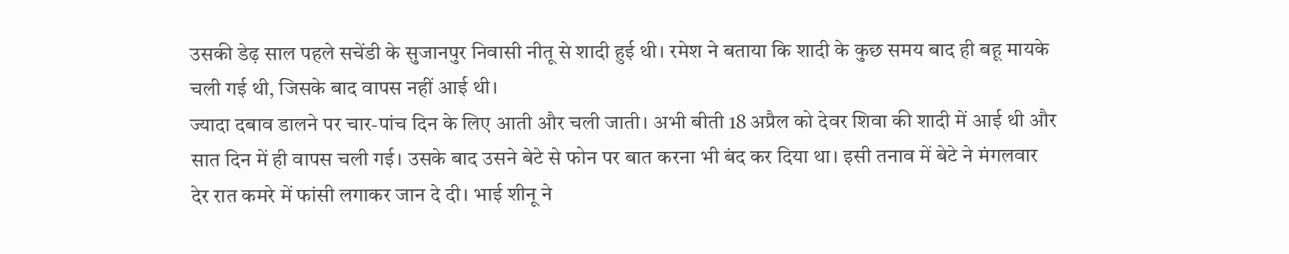उसकी डेढ़ साल पहले सचेंडी के सुजानपुर निवासी नीतू से शादी हुई थी। रमेश ने बताया कि शादी के कुछ समय बाद ही बहू मायके चली गई थी, जिसके बाद वापस नहीं आई थी।
ज्यादा दबाव डालने पर चार-पांच दिन के लिए आती और चली जाती। अभी बीती 18 अप्रैल को देवर शिवा की शादी में आई थी और सात दिन में ही वापस चली गई। उसके बाद उसने बेटे से फोन पर बात करना भी बंद कर दिया था। इसी तनाव में बेटे ने मंगलवार देर रात कमरे में फांसी लगाकर जान दे दी। भाई शीनू ने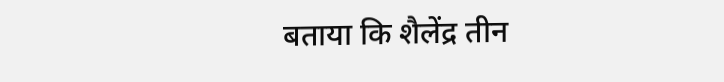बताया कि शैलेंद्र तीन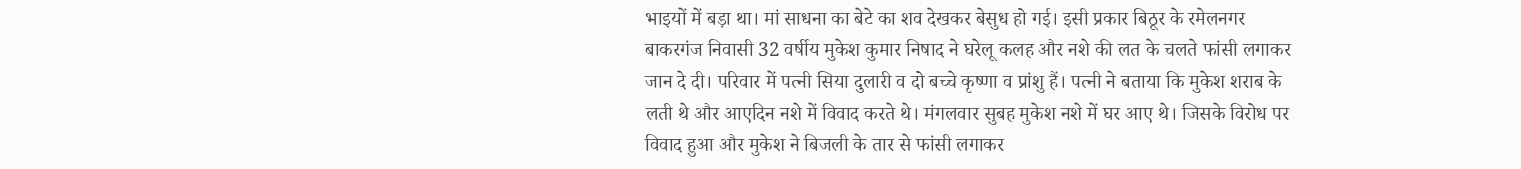भाइयों में बड़ा था। मां साधना का बेटे का शव देखकर बेसुध हो गई। इसी प्रकार बिठूर के रमेलनगर बाकरगंज निवासी 32 वर्षीय मुकेश कुमार निषाद ने घरेलू कलह और नशे की लत के चलते फांसी लगाकर जान दे दी। परिवार में पत्नी सिया दुलारी व दो बच्चे कृष्णा व प्रांशु हैं। पत्नी ने बताया कि मुकेश शराब के लती थे और आएदिन नशे में विवाद करते थे। मंगलवार सुबह मुकेश नशे में घर आए थे। जिसके विरोध पर विवाद हुआ और मुकेश ने बिजली के तार से फांसी लगाकर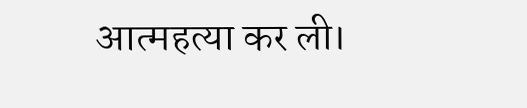आत्महत्या कर ली।